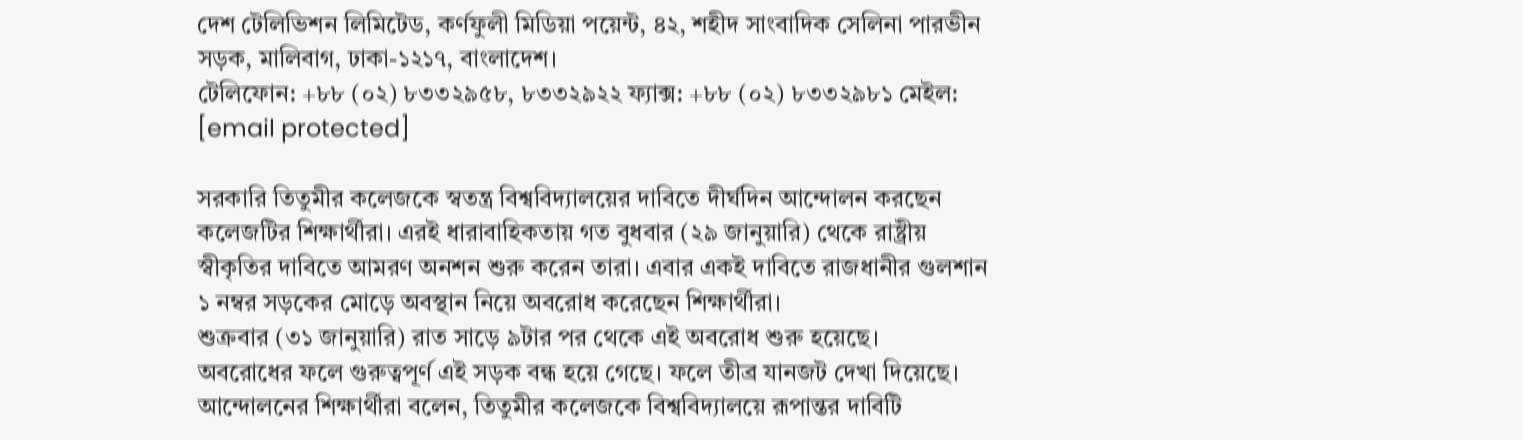দেশ টেলিভিশন লিমিটেড, কর্ণফুলী মিডিয়া পয়েন্ট, ৪২, শহীদ সাংবাদিক সেলিনা পারভীন সড়ক, মালিবাগ, ঢাকা-১২১৭, বাংলাদেশ।
টেলিফোন: +৮৮ (০২) ৮৩৩২৯৫৮, ৮৩৩২৯২২ ফ্যাক্স: +৮৮ (০২) ৮৩৩২৯৮১ মেইল: [email protected]

সরকারি তিতুমীর কলেজকে স্বতন্ত্র বিশ্ববিদ্যালয়ের দাবিতে দীর্ঘদিন আন্দোলন করছেন কলেজটির শিক্ষার্থীরা। এরই ধারাবাহিকতায় গত বুধবার (২৯ জানুয়ারি) থেকে রাষ্ট্রীয় স্বীকৃতির দাবিতে আমরণ অনশন শুরু করেন তারা। এবার একই দাবিতে রাজধানীর গুলশান ১ নম্বর সড়কের মোড়ে অবস্থান নিয়ে অবরোধ করেছেন শিক্ষার্থীরা।
শুক্রবার (৩১ জানুয়ারি) রাত সাড়ে ৯টার পর থেকে এই অবরোধ শুরু হয়েছে।
অবরোধের ফলে গুরুত্বপূর্ণ এই সড়ক বন্ধ হয়ে গেছে। ফলে তীব্র যানজট দেখা দিয়েছে।
আন্দোলনের শিক্ষার্থীরা বলেন, তিতুমীর কলেজকে বিশ্ববিদ্যালয়ে রূপান্তর দাবিটি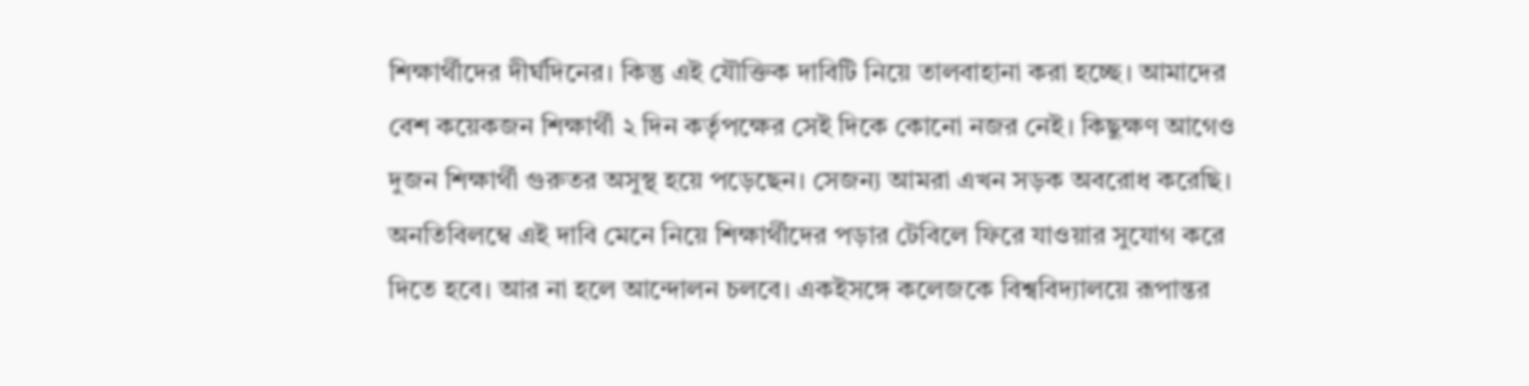শিক্ষার্থীদের দীর্ঘদিনের। কিন্তু এই যৌক্তিক দাবিটি নিয়ে তালবাহানা করা হচ্ছে। আমাদের বেশ কয়েকজন শিক্ষার্থী ২ দিন কর্তৃপক্ষের সেই দিকে কোনো নজর নেই। কিছুক্ষণ আগেও দুজন শিক্ষার্থী গুরুতর অসুস্থ হয়ে পড়েছেন। সেজন্য আমরা এখন সড়ক অবরোধ করেছি।
অনতিবিলম্বে এই দাবি মেনে নিয়ে শিক্ষার্থীদের পড়ার টেবিলে ফিরে যাওয়ার সুযোগ করে দিতে হবে। আর না হলে আন্দোলন চলবে। একইসঙ্গে কলেজকে বিশ্ববিদ্যালয়ে রূপান্তর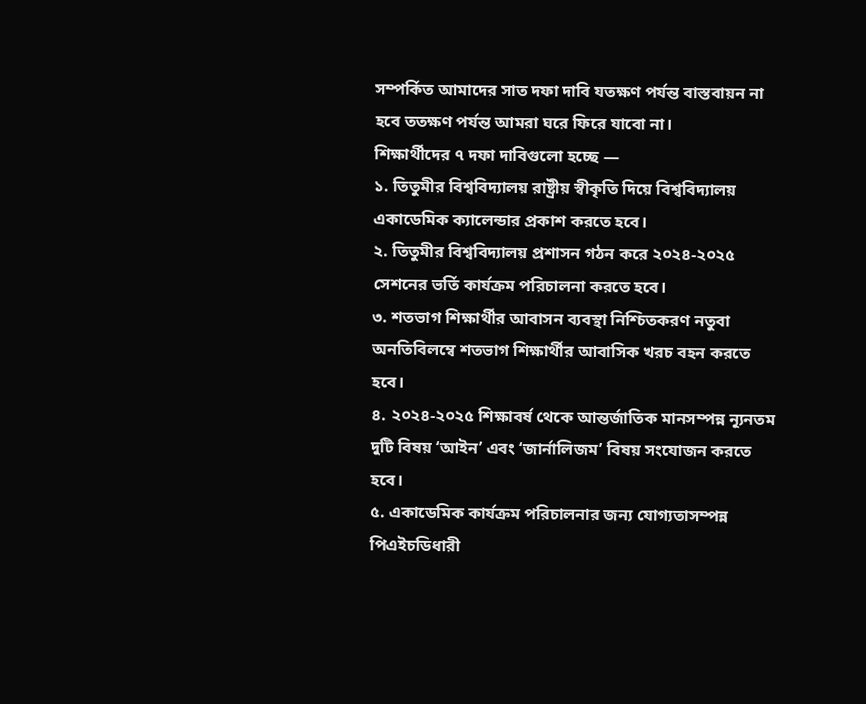সম্পর্কিত আমাদের সাত দফা দাবি যতক্ষণ পর্যন্ত বাস্তবায়ন না হবে ততক্ষণ পর্যন্ত আমরা ঘরে ফিরে যাবো না।
শিক্ষার্থীদের ৭ দফা দাবিগুলো হচ্ছে —
১. তিতুমীর বিশ্ববিদ্যালয় রাষ্ট্রীয় স্বীকৃতি দিয়ে বিশ্ববিদ্যালয় একাডেমিক ক্যালেন্ডার প্রকাশ করতে হবে।
২. তিতুমীর বিশ্ববিদ্যালয় প্রশাসন গঠন করে ২০২৪-২০২৫ সেশনের ভর্তি কার্যক্রম পরিচালনা করতে হবে।
৩. শতভাগ শিক্ষার্থীর আবাসন ব্যবস্থা নিশ্চিতকরণ নতুবা অনতিবিলম্বে শতভাগ শিক্ষার্থীর আবাসিক খরচ বহন করতে হবে।
৪. ২০২৪-২০২৫ শিক্ষাবর্ষ থেকে আন্তর্জাতিক মানসম্পন্ন ন্যূনতম দুটি বিষয় ‘আইন’ এবং ‘জার্নালিজম’ বিষয় সংযোজন করতে হবে।
৫. একাডেমিক কার্যক্রম পরিচালনার জন্য যোগ্যতাসম্পন্ন পিএইচডিধারী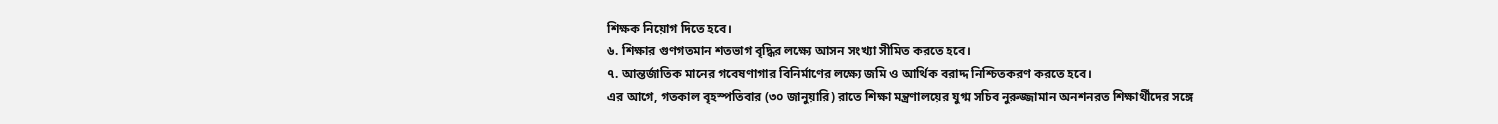শিক্ষক নিয়োগ দিতে হবে।
৬. শিক্ষার গুণগতমান শতভাগ বৃদ্ধির লক্ষ্যে আসন সংখ্যা সীমিত করতে হবে।
৭. আন্তর্জাতিক মানের গবেষণাগার বিনির্মাণের লক্ষ্যে জমি ও আর্থিক বরাদ্দ নিশ্চিতকরণ করতে হবে।
এর আগে, গতকাল বৃহস্পতিবার (৩০ জানুয়ারি) রাতে শিক্ষা মন্ত্রণালয়ের যুগ্ম সচিব নুরুজ্জামান অনশনরত শিক্ষার্থীদের সঙ্গে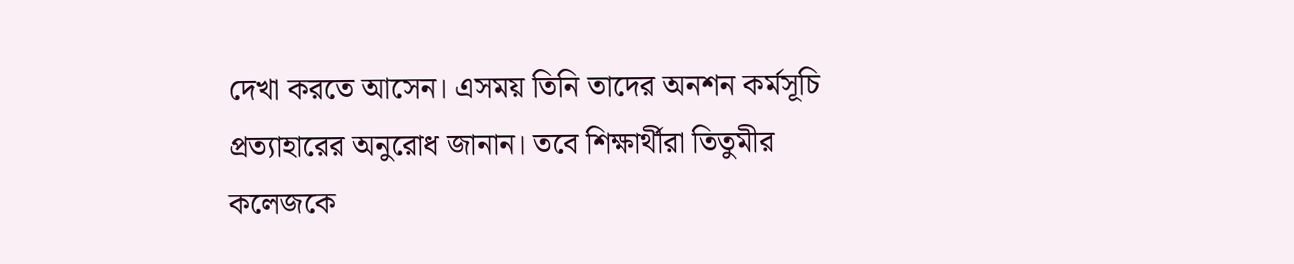দেখা করতে আসেন। এসময় তিনি তাদের অনশন কর্মসূচি প্রত্যাহারের অনুরোধ জানান। তবে শিক্ষার্থীরা তিতুমীর কলেজকে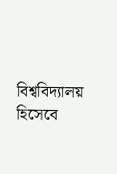বিশ্ববিদ্যালয় হিসেবে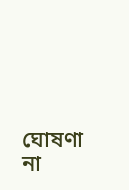ঘোষণা না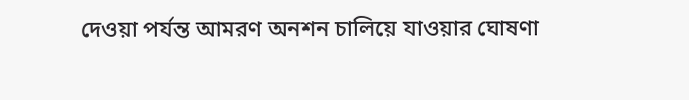দেওয়া পর্যন্ত আমরণ অনশন চালিয়ে যাওয়ার ঘোষণা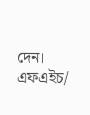দেন।
এফএইচ/